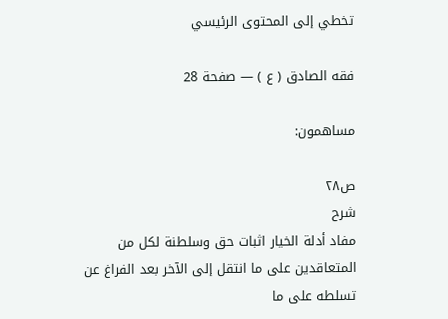تخطي إلى المحتوى الرئيسي

فقه الصادق ( ع ) — صفحة 28

مساهمون:

ص٢٨
شرح
مفاد أدلة الخيار اثبات حق وسلطنة لكل من المتعاقدين على ما انتقل إلى الآخر بعد الفراغ عن تسلطه على ما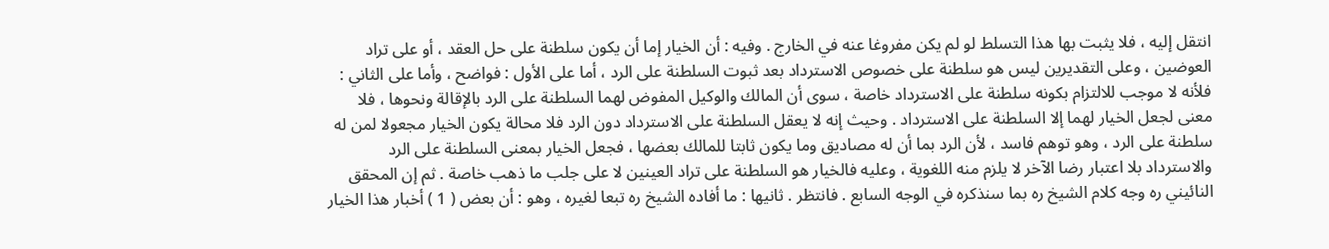انتقل إليه ، فلا يثبت بها هذا التسلط لو لم يكن مفروغا عنه في الخارج . وفيه : أن الخيار إما أن يكون سلطنة على حل العقد ، أو على تراد العوضين ، وعلى التقديرين ليس هو سلطنة على خصوص الاسترداد بعد ثبوت السلطنة على الرد ، أما على الأول : فواضح ، وأما على الثاني : فلأنه لا موجب للالتزام بكونه سلطنة على الاسترداد خاصة ، سوى أن المالك والوكيل المفوض لهما السلطنة على الرد بالإقالة ونحوها ، فلا معنى لجعل الخيار لهما إلا السلطنة على الاسترداد . وحيث إنه لا يعقل السلطنة على الاسترداد دون الرد فلا محالة يكون الخيار مجعولا لمن له سلطنة على الرد ، وهو توهم فاسد ، لأن الرد بما أن له مصاديق وما يكون ثابتا للمالك بعضها ، فجعل الخيار بمعنى السلطنة على الرد والاسترداد بلا اعتبار رضا الآخر لا يلزم منه اللغوية ، وعليه فالخيار هو السلطنة على تراد العينين لا على جلب ما ذهب خاصة . ثم إن المحقق النائيني ره وجه كلام الشيخ ره بما سنذكره في الوجه السابع . فانتظر . ثانيها : ما أفاده الشيخ ره تبعا لغيره ، وهو : أن بعض ( 1 ) أخبار هذا الخيار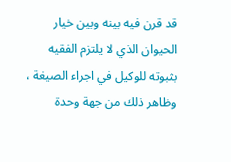قد قرن فيه بينه وبين خيار الحيوان الذي لا يلتزم الفقيه بثبوته للوكيل في اجراء الصيغة ، وظاهر ذلك من جهة وحدة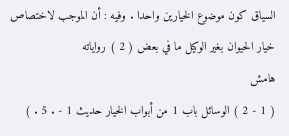السياق كون موضوع الخيارين واحدا . وفيه : أن الموجب لاختصاص خيار الحيوان بغير الوكيل ما في بعض ( 2 ) رواياته
هامش
( 1 - 2 ) الوسائل باب 1 من أبواب الخيار حديث 1 - . 5 . )